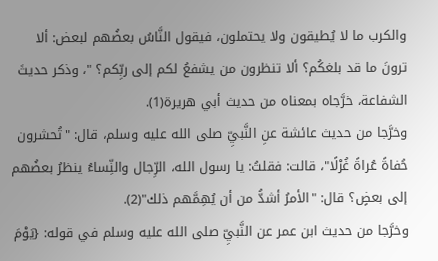والكرب ما لا يُطيقون ولا يحتملون، فيقول النَّاسُ بعضُهم لبعض: ألا ترونَ ما قد بلغكُم؟ ألا تنظرون من يشفعُ لكم إلى ربِّكم؟ "، وذكر حديثَ الشفاعة، خرَّجاه بمعناه من حديث أبي هريرة(1).
وخرَّجا من حديث عائشة عنِ النَّبيِّ صلى الله عليه وسلم، قال: "تُحشرون حُفاةً عُراةً غُرْلًا"، قالت: فقلتُ: يا رسول الله، الرِّجال والنِّساءُ ينظرُ بعضُهم إلى بعضٍ؟ قال: "الأمرُ أشدُّ من أن يُهِمَّهم ذلك"(2).
وخرَّجا من حديث ابن عمر عن النَّبيِّ صلى الله عليه وسلم في قوله: {يَوْمَ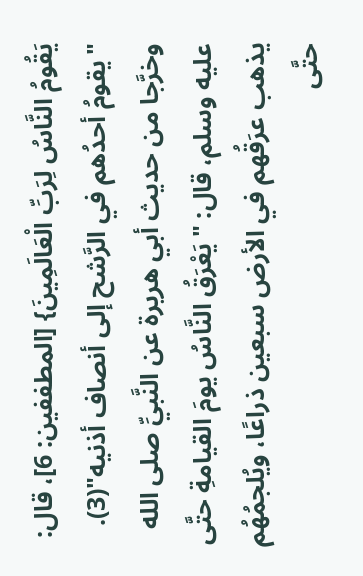يَقُومُ النَّاسُ لِرَبِّ الْعَالَمِينَ} [المطففين: 6]، قال: "يقومُ أحدُهم في الرَّشح إلى أنصاف أذنيه"(3).
وخرَّجا من حديث أبي هريرة عن النَّبيِّ صلى الله عليه وسلم، قال: "يَعْرَقُ النَّاسُ يومَ القيامةِ حتَّى يذهب عرَقُهم في الأرض سبعين ذراعًا، ويُلجمُهُم حتَّى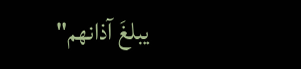يبلغَ آذانهم"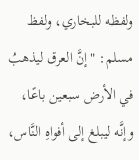ولفظه للبخاري، ولفظ مسلم: "إنَّ العرق ليذهبُ في الأرض سبعين باعًا، وإنَّه ليبلغ إلى أفواهِ النَّاس،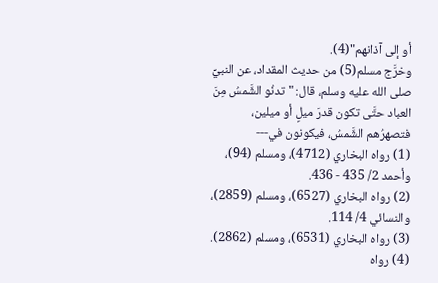أو إلى آذانهم"(4).
وخرَّج مسلم(5) من حديث المقداد، عن النبيِّ صلى الله عليه وسلم، قال: "تدنُو الشَّمسُ مِنَ العباد حتَّى تكون قدرَ ميلٍ أو ميلين، فتصهرُهم الشَّمسُ، فيكونون في---
(1) رواه البخاري (4712)، ومسلم (94)، وأحمد 2/ 435 - 436.
(2) رواه البخاري (6527)، ومسلم (2859)، والنسائي 4/ 114.
(3) رواه البخاري (6531)، ومسلم (2862).
(4) رواه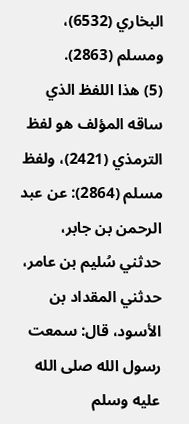البخاري (6532)، ومسلم (2863).
(5) هذا اللفظ الذي ساقه المؤلف هو لفظ الترمذي (2421)، ولفظ مسلم (2864): عن عبد الرحمن بن جابر، حدثني سُليم بن عامر، حدثني المقداد بن الأسود، قال: سمعت رسول الله صلى الله عليه وسلم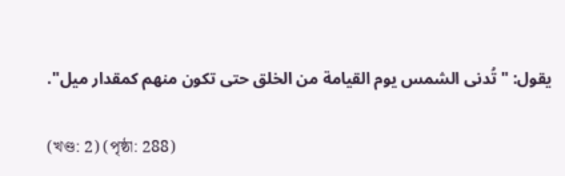يقول: "تُدنى الشمس يوم القيامة من الخلق حتى تكون منهم كمقدار ميل".

(খণ্ড: 2) (পৃষ্ঠা: 288)